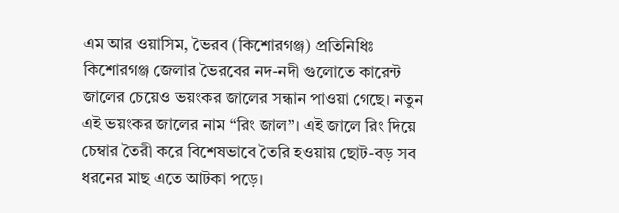এম আর ওয়াসিম, ভৈরব (কিশোরগঞ্জ) প্রতিনিধিঃ কিশোরগঞ্জ জেলার ভৈরবের নদ-নদী গুলোতে কারেন্ট জালের চেয়েও ভয়ংকর জালের সন্ধান পাওয়া গেছে। নতুন এই ভয়ংকর জালের নাম “রিং জাল”। এই জালে রিং দিয়ে চেম্বার তৈরী করে বিশেষভাবে তৈরি হওয়ায় ছোট-বড় সব ধরনের মাছ এতে আটকা পড়ে।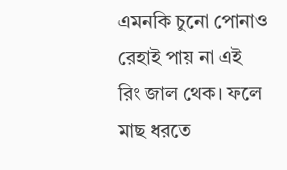এমনকি চুনো পোনাও রেহাই পায় না এই রিং জাল থেক। ফলে মাছ ধরতে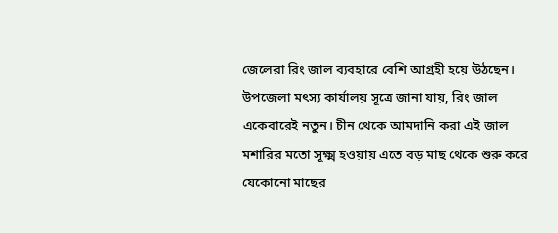জেলেরা রিং জাল ব্যবহারে বেশি আগ্রহী হয়ে উঠছেন।
উপজেলা মৎস্য কার্যালয় সূত্রে জানা যায়, রিং জাল একেবারেই নতুন। চীন থেকে আমদানি করা এই জাল মশারির মতো সূক্ষ্ম হওয়ায় এতে বড় মাছ থেকে শুরু করে যেকোনো মাছের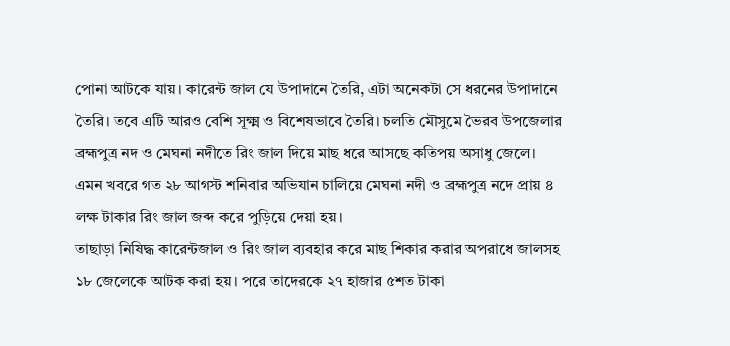পোনা আটকে যায়। কারেন্ট জাল যে উপাদানে তৈরি, এটা অনেকটা সে ধরনের উপাদানে তৈরি। তবে এটি আরও বেশি সূক্ষ্ম ও বিশেষভাবে তৈরি। চলতি মৌসুমে ভৈরব উপজেলার ব্রহ্মপুত্র নদ ও মেঘনা নদীতে রিং জাল দিয়ে মাছ ধরে আসছে কতিপয় অসাধু জেলে। এমন খবরে গত ২৮ আগস্ট শনিবার অভিযান চালিয়ে মেঘনা নদী ও ব্রহ্মপুত্র নদে প্রায় ৪ লক্ষ টাকার রিং জাল জব্দ করে পুড়িয়ে দেয়া হয়।
তাছাড়া নিষিদ্ধ কারেন্টজাল ও রিং জাল ব্যবহার করে মাছ শিকার করার অপরাধে জালসহ ১৮ জেলেকে আটক করা হয়। পরে তাদেরকে ২৭ হাজার ৫শত টাকা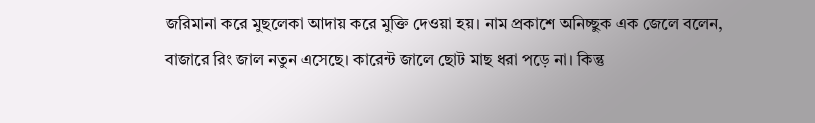জরিমানা করে মুছলেকা আদায় করে মুক্তি দেওয়া হয়। নাম প্রকাশে অনিচ্ছুক এক জেলে বলেন, বাজারে রিং জাল নতুন এসেছে। কারেন্ট জালে ছোট মাছ ধরা পড়ে না। কিন্তু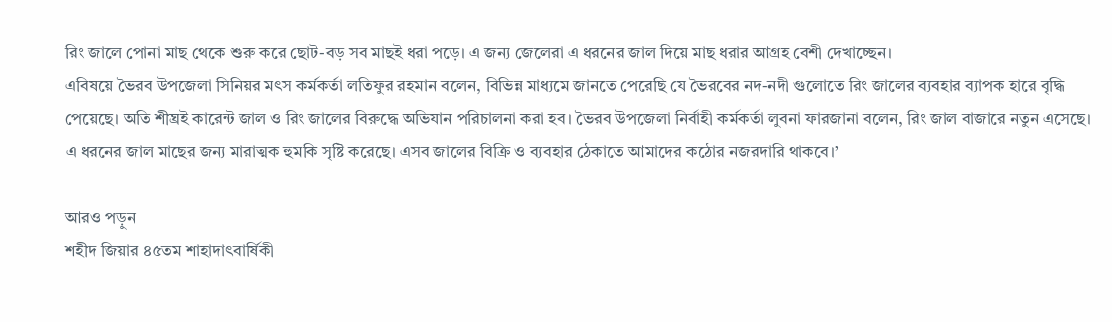রিং জালে পোনা মাছ থেকে শুরু করে ছোট-বড় সব মাছই ধরা পড়ে। এ জন্য জেলেরা এ ধরনের জাল দিয়ে মাছ ধরার আগ্রহ বেশী দেখাচ্ছেন।
এবিষয়ে ভৈরব উপজেলা সিনিয়র মৎস কর্মকর্তা লতিফুর রহমান বলেন, বিভিন্ন মাধ্যমে জানতে পেরেছি যে ভৈরবের নদ-নদী গুলোতে রিং জালের ব্যবহার ব্যাপক হারে বৃদ্ধি পেয়েছে। অতি শীঘ্রই কারেন্ট জাল ও রিং জালের বিরুদ্ধে অভিযান পরিচালনা করা হব। ভৈরব উপজেলা নির্বাহী কর্মকর্তা লুবনা ফারজানা বলেন, রিং জাল বাজারে নতুন এসেছে। এ ধরনের জাল মাছের জন্য মারাত্মক হুমকি সৃষ্টি করেছে। এসব জালের বিক্রি ও ব্যবহার ঠেকাতে আমাদের কঠোর নজরদারি থাকবে।’

আরও পড়ুন
শহীদ জিয়ার ৪৫তম শাহাদাৎবার্ষিকী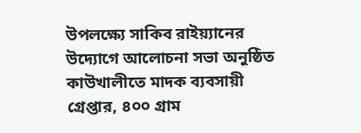উপলক্ষ্যে সাকিব রাইয়্যানের উদ্যোগে আলোচনা সভা অনুষ্ঠিত
কাউখালীতে মাদক ব্যবসায়ী গ্রেপ্তার, ৪০০ গ্রাম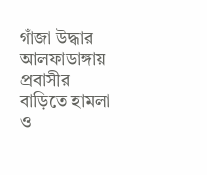গাঁজা উদ্ধার
আলফাডাঙ্গায় প্রবাসীর বাড়িতে হামলা ও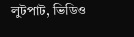লুটপাট, ভিডিও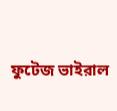ফুটেজ ভাইরাল